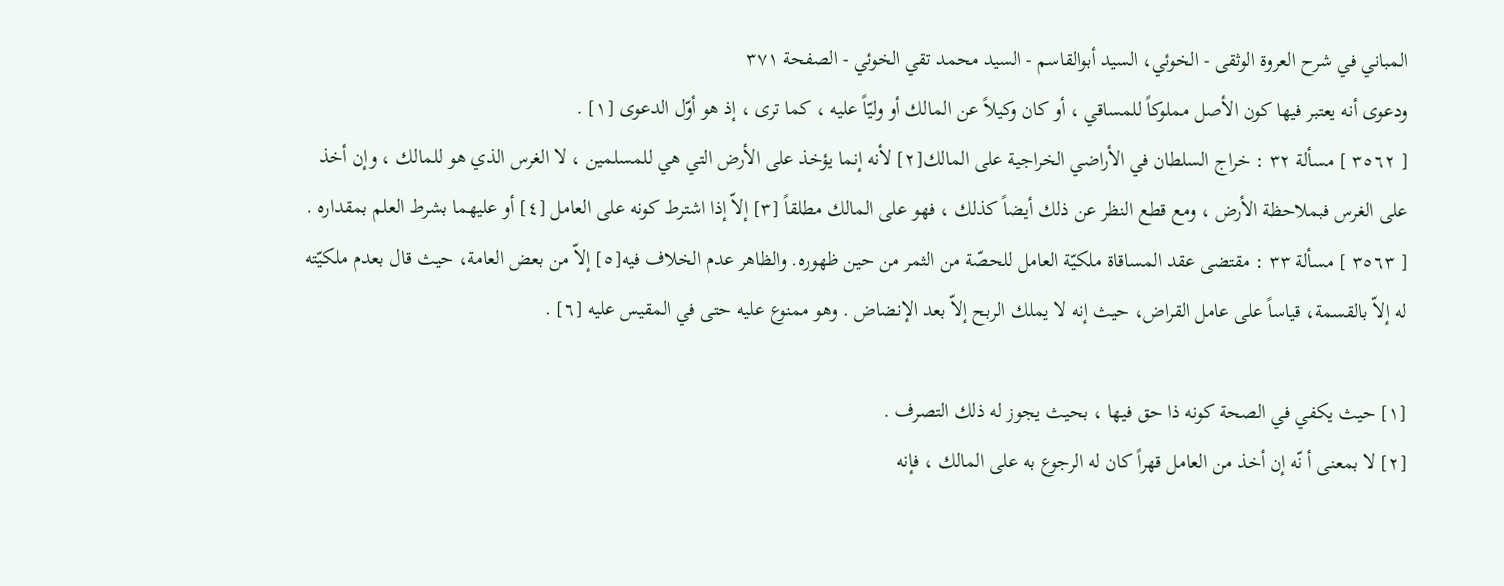المباني في شرح العروة الوثقى - الخوئي، السيد أبوالقاسم - السيد محمد تقي الخوئي - الصفحة ٣٧١
ودعوى أنه يعتبر فيها كون الأصل مملوكاً للمساقي ، أو كان وكيلاً عن المالك أو وليّاً عليه ، كما ترى ، إذ هو أوّل الدعوى [١] .
[ ٣٥٦٢ ] مسألة ٣٢ : خراج السلطان في الأراضي الخراجية على المالك[٢] لأنه إنما يؤخذ على الأرض التي هي للمسلمين ، لا الغرس الذي هو للمالك ، وإن أخذ على الغرس فبملاحظة الأرض ، ومع قطع النظر عن ذلك أيضاً كذلك ، فهو على المالك مطلقاً [٣] إلاّ إذا اشترط كونه على العامل [٤] أو عليهما بشرط العلم بمقداره .
[ ٣٥٦٣ ] مسألة ٣٣ : مقتضى عقد المساقاة ملكيّة العامل للحصّة من الثمر من حين ظهوره. والظاهر عدم الخلاف فيه[٥] إلاّ من بعض العامة، حيث قال بعدم ملكيّته له إلاّ بالقسمة، قياساً على عامل القراض، حيث إنه لا يملك الربح إلاّ بعد الإنضاض . وهو ممنوع عليه حتى في المقيس عليه [٦] .

[١] حيث يكفي في الصحة كونه ذا حق فيها ، بحيث يجوز له ذلك التصرف .
[٢] لا بمعنى أ نّه إن أخذ من العامل قهراً كان له الرجوع به على المالك ، فإنه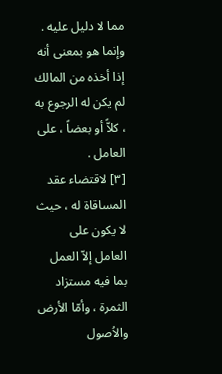مما لا دليل عليه . وإنما هو بمعنى أنه إذا أخذه من المالك لم يكن له الرجوع به ، كلاًّ أو بعضاً ، على العامل .
[٣] لاقتضاء عقد المساقاة له ، حيث لا يكون على العامل إلاّ العمل بما فيه مستزاد الثمرة ، وأمّا الأرض والاُصول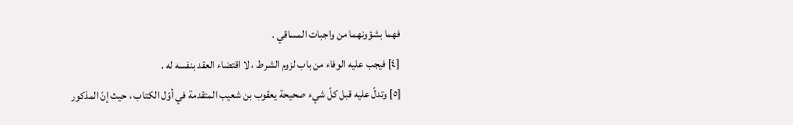فهما بشؤونهما من واجبات المساقي .
[٤] فيجب عليه الوفاء من باب لزوم الشرط ، لا اقتضاء العقد بنفسه له .
[٥] وتدلّ عليه قبل كلّ شيء صحيحة يعقوب بن شعيب المتقدمة في أوّل الكتاب ، حيث إنّ المذكور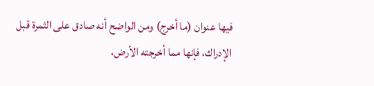فيها عنوان (ما أخرج) ومن الواضح أنه صادق على الثمرة قبل الإدراك، فإنها مما أخرجته الأرض،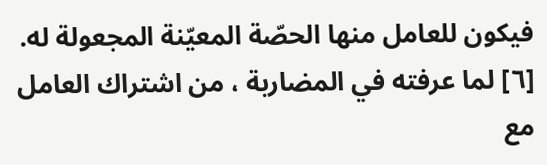فيكون للعامل منها الحصّة المعيّنة المجعولة له.
[٦] لما عرفته في المضاربة ، من اشتراك العامل مع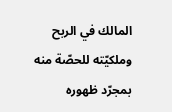المالك في الربح وملكيّته للحصّة منه بمجرّد ظهوره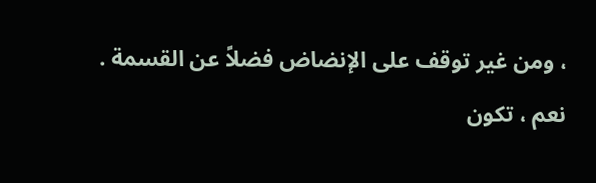، ومن غير توقف على الإنضاض فضلاً عن القسمة .
نعم ، تكون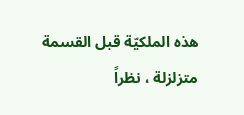هذه الملكيّة قبل القسمة متزلزلة ، نظراً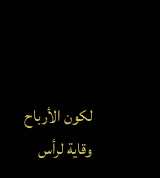لكون الأرباح وقاية لرأس